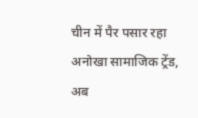चीन में पैर पसार रहा अनोखा सामाजिक ट्रेंड, अब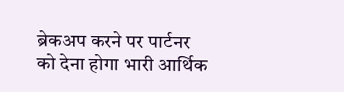ब्रेकअप करने पर पार्टनर को देना होगा भारी आर्थिक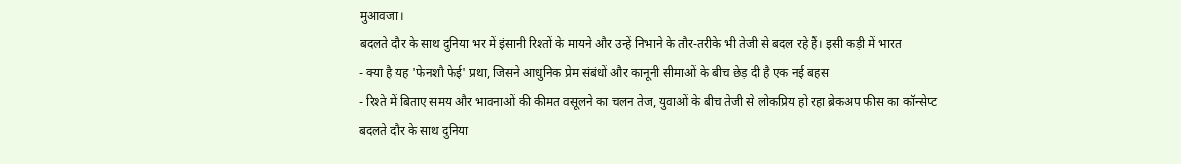मुआवजा।
बदलते दौर के साथ दुनिया भर में इंसानी रिश्तों के मायने और उन्हें निभाने के तौर-तरीके भी तेजी से बदल रहे हैं। इसी कड़ी में भारत
- क्या है यह 'फेनशौ फेई' प्रथा, जिसने आधुनिक प्रेम संबंधों और कानूनी सीमाओं के बीच छेड़ दी है एक नई बहस
- रिश्ते में बिताए समय और भावनाओं की कीमत वसूलने का चलन तेज, युवाओं के बीच तेजी से लोकप्रिय हो रहा ब्रेकअप फीस का कॉन्सेप्ट
बदलते दौर के साथ दुनिया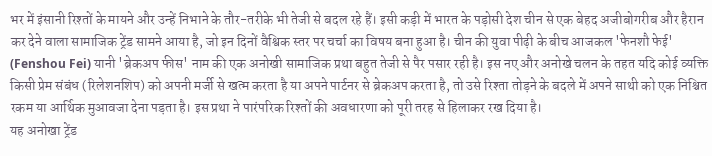भर में इंसानी रिश्तों के मायने और उन्हें निभाने के तौर-तरीके भी तेजी से बदल रहे हैं। इसी कड़ी में भारत के पड़ोसी देश चीन से एक बेहद अजीबोगरीब और हैरान कर देने वाला सामाजिक ट्रेंड सामने आया है, जो इन दिनों वैश्विक स्तर पर चर्चा का विषय बना हुआ है। चीन की युवा पीढ़ी के बीच आजकल 'फेनशौ फेई' (Fenshou Fei) यानी 'ब्रेकअप फीस' नाम की एक अनोखी सामाजिक प्रथा बहुत तेजी से पैर पसार रही है। इस नए और अनोखे चलन के तहत यदि कोई व्यक्ति किसी प्रेम संबंध (रिलेशनशिप) को अपनी मर्जी से खत्म करता है या अपने पार्टनर से ब्रेकअप करता है, तो उसे रिश्ता तोड़ने के बदले में अपने साथी को एक निश्चित रकम या आर्थिक मुआवजा देना पड़ता है। इस प्रथा ने पारंपरिक रिश्तों की अवधारणा को पूरी तरह से हिलाकर रख दिया है।
यह अनोखा ट्रेंड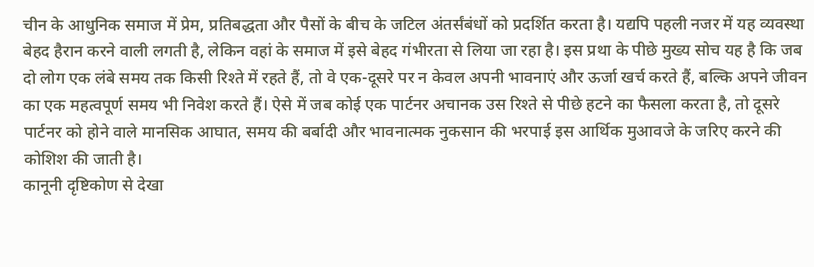चीन के आधुनिक समाज में प्रेम, प्रतिबद्धता और पैसों के बीच के जटिल अंतर्संबंधों को प्रदर्शित करता है। यद्यपि पहली नजर में यह व्यवस्था बेहद हैरान करने वाली लगती है, लेकिन वहां के समाज में इसे बेहद गंभीरता से लिया जा रहा है। इस प्रथा के पीछे मुख्य सोच यह है कि जब दो लोग एक लंबे समय तक किसी रिश्ते में रहते हैं, तो वे एक-दूसरे पर न केवल अपनी भावनाएं और ऊर्जा खर्च करते हैं, बल्कि अपने जीवन का एक महत्वपूर्ण समय भी निवेश करते हैं। ऐसे में जब कोई एक पार्टनर अचानक उस रिश्ते से पीछे हटने का फैसला करता है, तो दूसरे पार्टनर को होने वाले मानसिक आघात, समय की बर्बादी और भावनात्मक नुकसान की भरपाई इस आर्थिक मुआवजे के जरिए करने की कोशिश की जाती है।
कानूनी दृष्टिकोण से देखा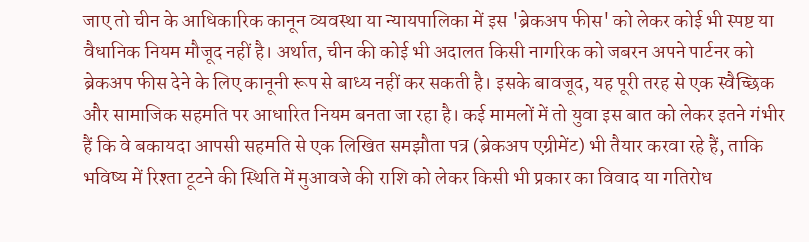जाए तो चीन के आधिकारिक कानून व्यवस्था या न्यायपालिका में इस 'ब्रेकअप फीस' को लेकर कोई भी स्पष्ट या वैधानिक नियम मौजूद नहीं है। अर्थात, चीन की कोई भी अदालत किसी नागरिक को जबरन अपने पार्टनर को ब्रेकअप फीस देने के लिए कानूनी रूप से बाध्य नहीं कर सकती है। इसके बावजूद, यह पूरी तरह से एक स्वैच्छिक और सामाजिक सहमति पर आधारित नियम बनता जा रहा है। कई मामलों में तो युवा इस बात को लेकर इतने गंभीर हैं कि वे बकायदा आपसी सहमति से एक लिखित समझौता पत्र (ब्रेकअप एग्रीमेंट) भी तैयार करवा रहे हैं, ताकि भविष्य में रिश्ता टूटने की स्थिति में मुआवजे की राशि को लेकर किसी भी प्रकार का विवाद या गतिरोध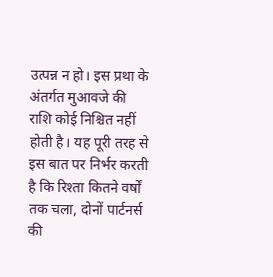उत्पन्न न हो। इस प्रथा के अंतर्गत मुआवजे की राशि कोई निश्चित नहीं होती है। यह पूरी तरह से इस बात पर निर्भर करती है कि रिश्ता कितने वर्षों तक चला, दोनों पार्टनर्स की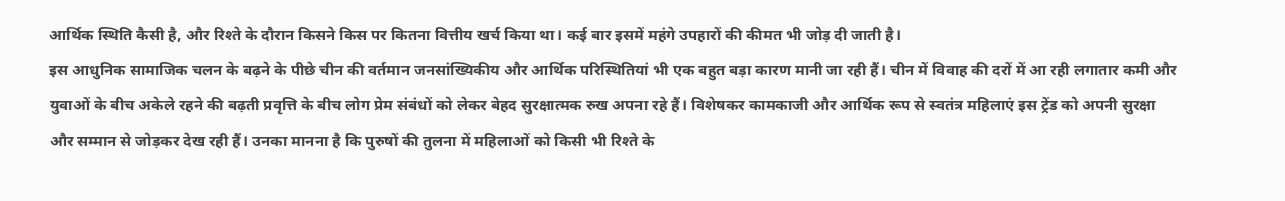आर्थिक स्थिति कैसी है, और रिश्ते के दौरान किसने किस पर कितना वित्तीय खर्च किया था। कई बार इसमें महंगे उपहारों की कीमत भी जोड़ दी जाती है।
इस आधुनिक सामाजिक चलन के बढ़ने के पीछे चीन की वर्तमान जनसांख्यिकीय और आर्थिक परिस्थितियां भी एक बहुत बड़ा कारण मानी जा रही हैं। चीन में विवाह की दरों में आ रही लगातार कमी और युवाओं के बीच अकेले रहने की बढ़ती प्रवृत्ति के बीच लोग प्रेम संबंधों को लेकर बेहद सुरक्षात्मक रुख अपना रहे हैं। विशेषकर कामकाजी और आर्थिक रूप से स्वतंत्र महिलाएं इस ट्रेंड को अपनी सुरक्षा और सम्मान से जोड़कर देख रही हैं। उनका मानना है कि पुरुषों की तुलना में महिलाओं को किसी भी रिश्ते के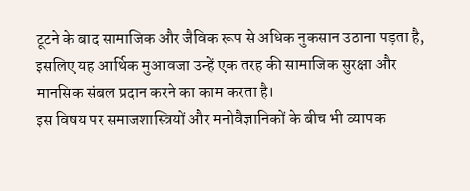टूटने के बाद सामाजिक और जैविक रूप से अधिक नुकसान उठाना पड़ता है, इसलिए यह आर्थिक मुआवजा उन्हें एक तरह की सामाजिक सुरक्षा और मानसिक संबल प्रदान करने का काम करता है।
इस विषय पर समाजशास्त्रियों और मनोवैज्ञानिकों के बीच भी व्यापक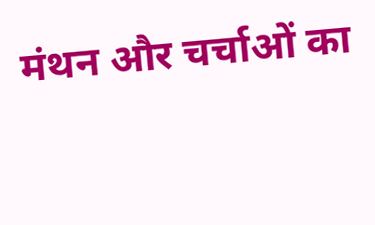मंथन और चर्चाओं का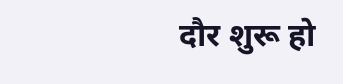दौर शुरू हो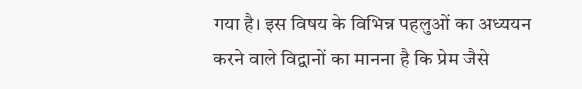गया है। इस विषय के विभिन्न पहलुओं का अध्ययन करने वाले विद्वानों का मानना है कि प्रेम जैसे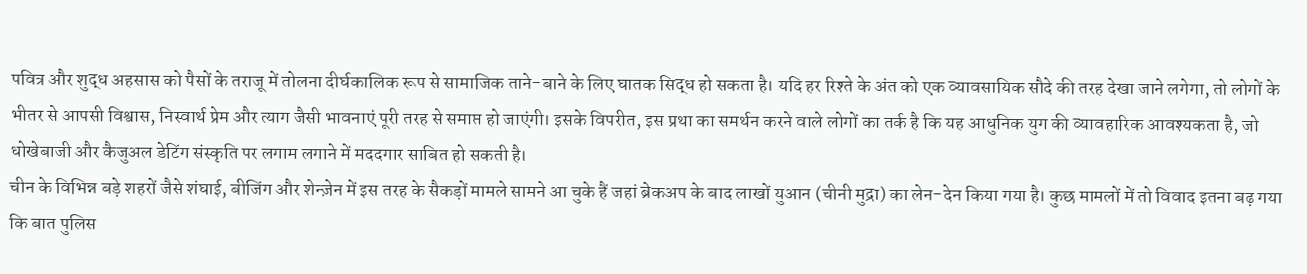पवित्र और शुद्ध अहसास को पैसों के तराजू में तोलना दीर्घकालिक रूप से सामाजिक ताने-बाने के लिए घातक सिद्ध हो सकता है। यदि हर रिश्ते के अंत को एक व्यावसायिक सौदे की तरह देखा जाने लगेगा, तो लोगों के भीतर से आपसी विश्वास, निस्वार्थ प्रेम और त्याग जैसी भावनाएं पूरी तरह से समाप्त हो जाएंगी। इसके विपरीत, इस प्रथा का समर्थन करने वाले लोगों का तर्क है कि यह आधुनिक युग की व्यावहारिक आवश्यकता है, जो धोखेबाजी और कैजुअल डेटिंग संस्कृति पर लगाम लगाने में मददगार साबित हो सकती है।
चीन के विभिन्न बड़े शहरों जैसे शंघाई, बीजिंग और शेन्ज़ेन में इस तरह के सैकड़ों मामले सामने आ चुके हैं जहां ब्रेकअप के बाद लाखों युआन (चीनी मुद्रा) का लेन-देन किया गया है। कुछ मामलों में तो विवाद इतना बढ़ गया कि बात पुलिस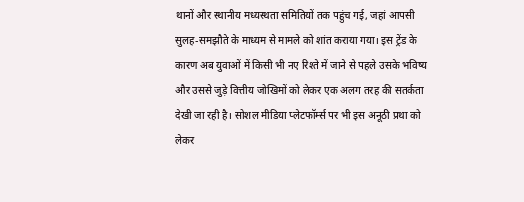थानों और स्थानीय मध्यस्थता समितियों तक पहुंच गई, जहां आपसी सुलह-समझौते के माध्यम से मामले को शांत कराया गया। इस ट्रेंड के कारण अब युवाओं में किसी भी नए रिश्ते में जाने से पहले उसके भविष्य और उससे जुड़े वित्तीय जोखिमों को लेकर एक अलग तरह की सतर्कता देखी जा रही है। सोशल मीडिया प्लेटफॉर्म्स पर भी इस अनूठी प्रथा को लेकर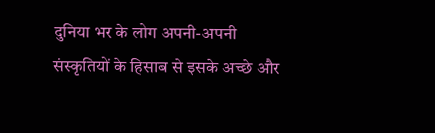दुनिया भर के लोग अपनी-अपनी संस्कृतियों के हिसाब से इसके अच्छे और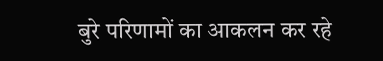बुरे परिणामों का आकलन कर रहे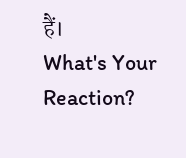हैं।
What's Your Reaction?